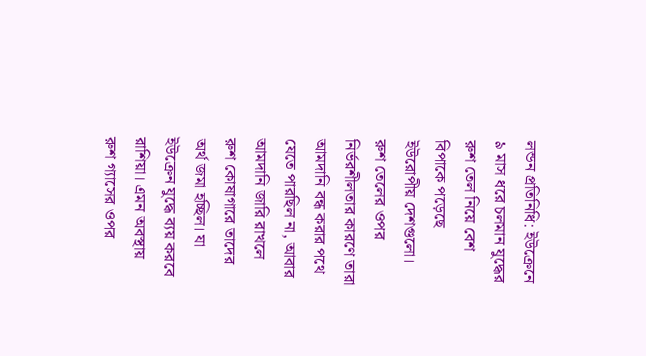লন্ডন প্রতিনিধি: ইউক্রেনে ৯ মাস ধরে চলমান যুদ্ধের রুশ তেল নিয়ে বেশ বিপাকে পড়েছে ইউরোপীয় দেশগুলো। রুশ তেলের ওপর নির্ভরশীলতার কারণে তারা আমদানি বন্ধ করার পথে যেতে পারছিল না, আবার আমদানি জারি রাখলে রুশ কোষাগারে তাদের অর্থ জমা হচ্ছিল। যা ইউক্রেন যুদ্ধে ব্যয় করবে রাশিয়া। এমন অবস্থায় রুশ গ্যাসের ওপর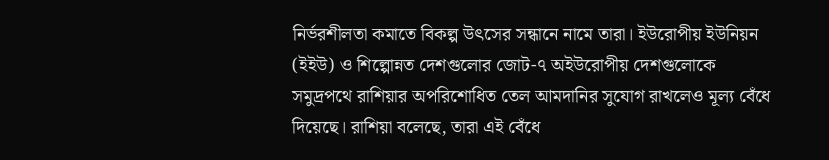নির্ভরশীলতা কমাতে বিকল্প উৎসের সন্ধানে নামে তারা। ইউরোপীয় ইউনিয়ন (ইইউ) ও শিল্পোন্নত দেশগুলোর জোট-৭ অইউরোপীয় দেশগুলোকে সমুদ্রপথে রাশিয়ার অপরিশোধিত তেল আমদানির সুযোগ রাখলেও মূল্য বেঁধে দিয়েছে। রাশিয়া বলেছে, তারা এই বেঁধে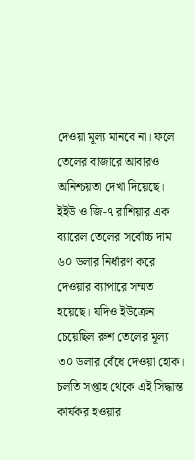দেওয়া মূল্য মানবে না। ফলে তেলের বাজারে আবারও অনিশ্চয়তা দেখা দিয়েছে।
ইইউ ও জি-৭ রাশিয়ার এক ব্যারেল তেলের সর্বোচ্চ দাম ৬০ ডলার নির্ধারণ করে দেওয়ার ব্যাপারে সম্মত হয়েছে। যদিও ইউক্রেন চেয়েছিল রুশ তেলের মূল্য ৩০ ডলার বেঁধে দেওয়া হোক। চলতি সপ্তাহ থেকে এই সিদ্ধান্ত কার্যকর হওয়ার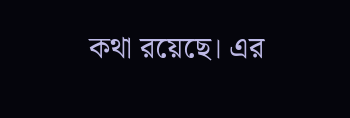কথা রয়েছে। এর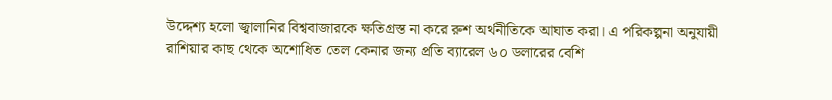উদ্দেশ্য হলো জ্বালানির বিশ্ববাজারকে ক্ষতিগ্রস্ত না করে রুশ অর্থনীতিকে আঘাত করা। এ পরিকল্পনা অনুযায়ী রাশিয়ার কাছ থেকে অশোধিত তেল কেনার জন্য প্রতি ব্যারেল ৬০ ডলারের বেশি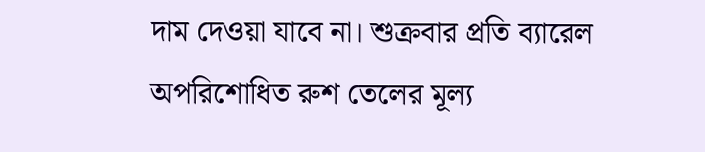দাম দেওয়া যাবে না। শুক্রবার প্রতি ব্যারেল অপরিশোধিত রুশ তেলের মূল্য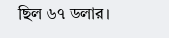ছিল ৬৭ ডলার।